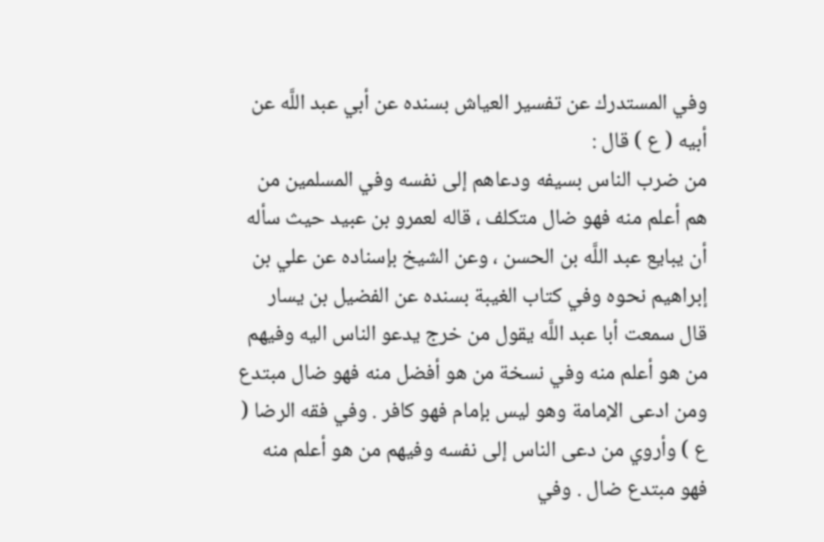وفي المستدرك عن تفسير العياش بسنده عن أبي عبد اللَّه عن أبيه ( ع ) قال :
من ضرب الناس بسيفه ودعاهم إلى نفسه وفي المسلمين من هم أعلم منه فهو ضال متكلف ، قاله لعمرو بن عبيد حيث سأله أن يبايع عبد اللَّه بن الحسن ، وعن الشيخ بإسناده عن علي بن إبراهيم نحوه وفي كتاب الغيبة بسنده عن الفضيل بن يسار قال سمعت أبا عبد اللَّه يقول من خرج يدعو الناس اليه وفيهم من هو أعلم منه وفي نسخة من هو أفضل منه فهو ضال مبتدع ومن ادعى الإمامة وهو ليس بإمام فهو كافر . وفي فقه الرضا ( ع ) وأروي من دعى الناس إلى نفسه وفيهم من هو أعلم منه فهو مبتدع ضال . وفي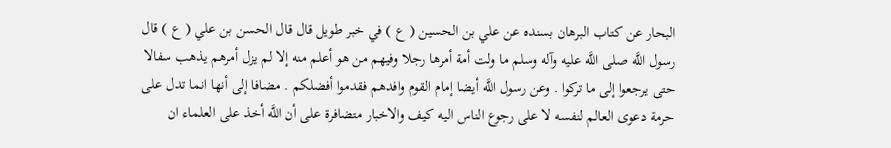البحار عن كتاب البرهان بسنده عن علي بن الحسين ( ع ) في خبر طويل قال قال الحسن بن علي ( ع ) قال رسول اللَّه صلى اللَّه عليه وآله وسلم ما ولت أمة أمرها رجلا وفيهم من هو أعلم منه إلا لم يزل أمرهم يذهب سفالا حتى يرجعوا إلى ما تركوا . وعن رسول اللَّه أيضا إمام القوم وافدهم فقدموا أفضلكم . مضافا إلى أنها انما تدل على حرمة دعوى العالم لنفسه لا على رجوع الناس اليه كيف والاخبار متضافرة على أن اللَّه أخذ على العلماء ان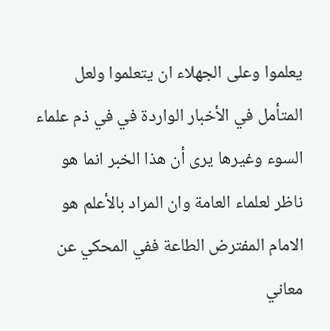يعلموا وعلى الجهلاء ان يتعلموا ولعل المتأمل في الأخبار الواردة في في ذم علماء السوء وغيرها يرى أن هذا الخبر انما هو ناظر لعلماء العامة وان المراد بالأعلم هو الامام المفترض الطاعة ففي المحكي عن معاني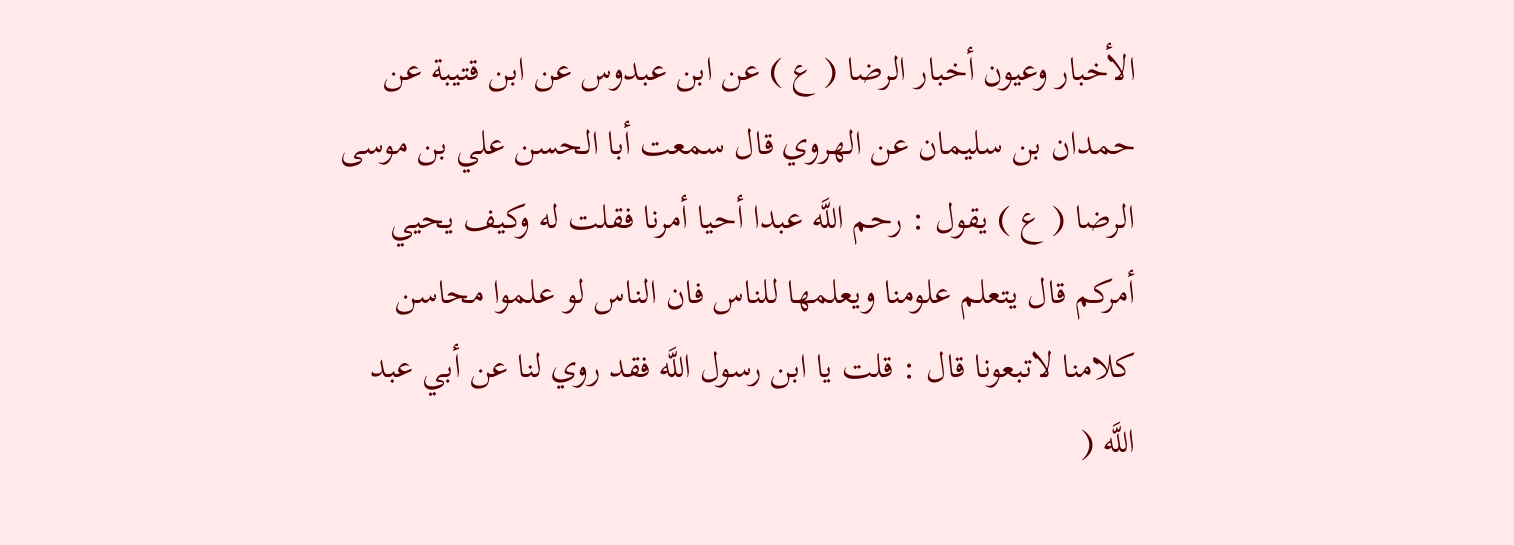الأخبار وعيون أخبار الرضا ( ع ) عن ابن عبدوس عن ابن قتيبة عن حمدان بن سليمان عن الهروي قال سمعت أبا الحسن علي بن موسى الرضا ( ع ) يقول : رحم اللَّه عبدا أحيا أمرنا فقلت له وكيف يحيي أمركم قال يتعلم علومنا ويعلمها للناس فان الناس لو علموا محاسن كلامنا لاتبعونا قال : قلت يا ابن رسول اللَّه فقد روي لنا عن أبي عبد اللَّه (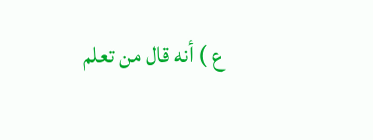ع ) أنه قال من تعلم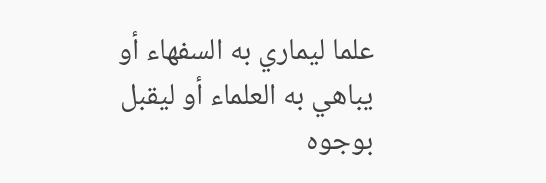علما ليماري به السفهاء أو يباهي به العلماء أو ليقبل بوجوه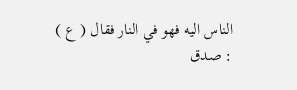الناس اليه فهو في النار فقال ( ع ) : صدق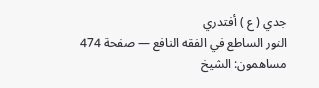جدي ( ع ) أفتدري
النور الساطع في الفقه النافع — صفحة 474
مساهمون: الشيخ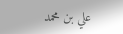علي بن محمد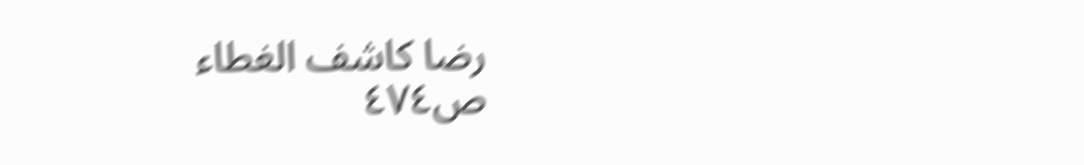رضا كاشف الغطاء
ص٤٧٤